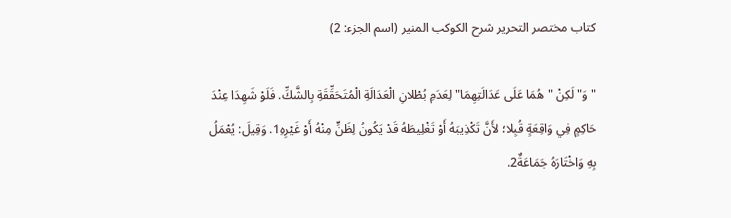كتاب مختصر التحرير شرح الكوكب المنير (اسم الجزء: 2)

"وَ" لَكِنْ "هُمَا عَلَى عَدَالَتِهِمَا" لِعَدَمِ بُطْلانِ الْعَدَالَةِ الْمُتَحَقِّقَةِ بِالشَّكِّ. فَلَوْ شَهِدَا عِنْدَ حَاكِمٍ فِي وَاقِعَةٍ قُبِلا؛ لأَنَّ تَكْذِيبَهُ أَوْ تَغْلِيطَهُ قَدْ يَكُونُ لِظَنٍّ مِنْهُ أَوْ غَيْرِهِ1. وَقِيلَ: يُعْمَلُ بِهِ وَاخْتَارَهُ جَمَاعَةٌ2.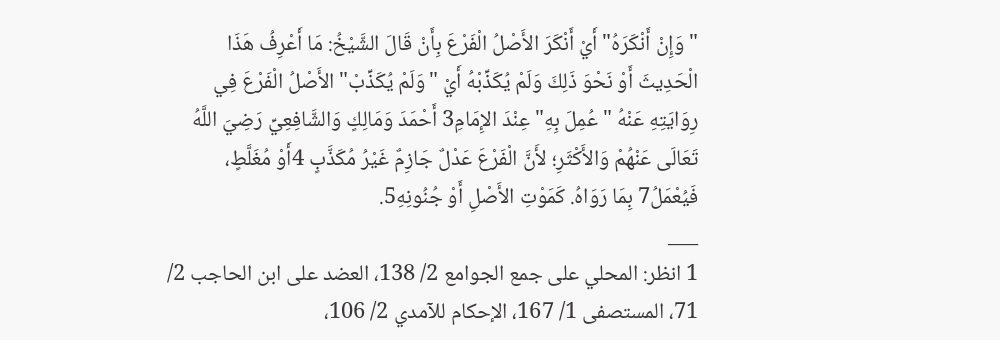"وَإِنْ أَنْكَرَهُ" أَيْ أَنْكَرَ الأَصْلُ الْفَرْعَ بِأَنْ قَالَ الشَّيْخُ: مَا أَعْرِفُ هَذَا الْحَدِيثَ أَوْ نَحْوَ ذَلِكَ وَلَمْ يُكَذِّبْهُ أَيْ "وَلَمْ يُكَذِّبْ" الأَصْلُ الْفَرْعَ فِي رِوَايَتِهِ عَنْهُ "عُمِلَ بِهِ" عِنْدَ الإِمَامِ3 أَحْمَدَ وَمَالِكٍ وَالشَّافِعِيِّ رَضِيَ اللَّهُ تَعَالَى عَنْهُمْ وَالأَكْثَرِ؛ لأَنَّ الْفَرْعَ عَدْلٌ جَازِمٌ غَيْرُ مُكَذَّبٍ 4أَوْ مُغَلَّطٍ، فَيُعْمَلُ7 بِمَا رَوَاهُ. كَمَوْتِ الأَصْلِ أَوْ جُنُونِهِ5.
___
1 انظر: المحلي على جمع الجوامع 2/ 138، العضد على ابن الحاجب 2/ 71، المستصفى 1/ 167، الإحكام للآمدي 2/ 106،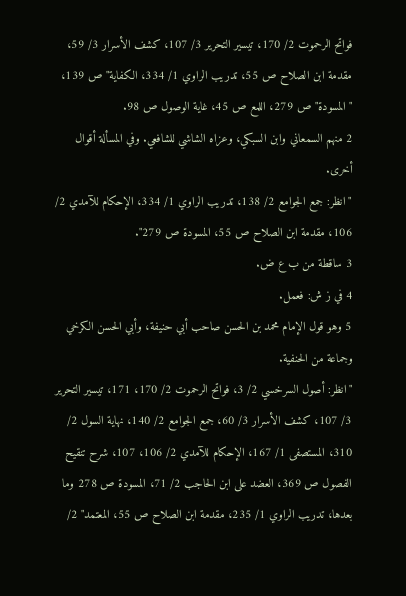فواتح الرحموت 2/ 170، تيسير التحرير 3/ 107، كشف الأسرار 3/ 59، مقدمة ابن الصلاح ص 55، تدريب الراوي 1/ 334، الكفاية" ص 139، "المسودة" ص 279، اللمع ص 45، غاية الوصول ص 98.
2 منهم السمعاني وابن السبكي، وعزاه الشاشي للشافعي. وفي المسألة أقوال أخرى.
"انظر: جمع الجوامع 2/ 138، تدريب الراوي 1/ 334، الإحكام للآمدي 2/ 106، مقدمة ابن الصلاح ص 55، المسودة ص 279".
3 ساقطة من ب ع ض.
4 في ز ش: فعمل.
5 وهو قول الإمام محمد بن الحسن صاحب أبي حنيفة، وأبي الحسن الكرخي وجماعة من الحنفية.
"انظر: أصول السرخسي 2/ 3، فواتح الرحموت 2/ 170، 171، تيسير التحرير 3/ 107، كشف الأسرار 3/ 60، جمع الجوامع 2/ 140، نهاية السول 2/ 310، المستصفى 1/ 167، الإحكام للآمدي 2/ 106، 107، شرح تنقيح الفصول ص 369، العضد على ابن الحاجب 2/ 71، المسودة ص 278 وما بعدها، تدريب الراوي 1/ 235، مقدمة ابن الصلاح ص 55، المعتمد" 2/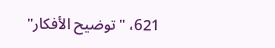621، "توضيح الأفكار"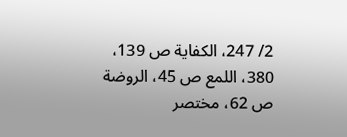2/ 247، الكفاية ص 139، 380، اللمع ص 45، الروضة ص 62، مختصر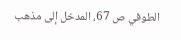الطوفي ص 67، المدخل إلى مذهب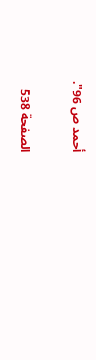أحمد ص 96".

الصفحة 538